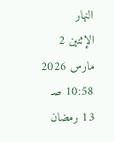النهار
الإثنين 2 مارس 2026 10:58 صـ 13 رمضان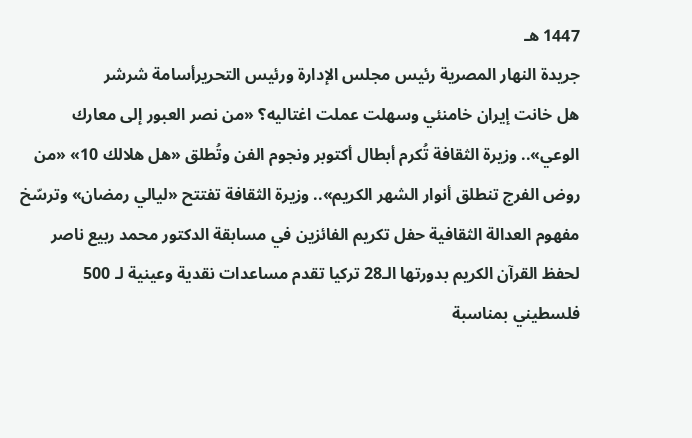1447 هـ
جريدة النهار المصرية رئيس مجلس الإدارة ورئيس التحريرأسامة شرشر
هل خانت إيران خامنئي وسهلت عملت اغتاليه؟ «من نصر العبور إلى معارك الوعي».. وزيرة الثقافة تُكرم أبطال أكتوبر ونجوم الفن وتُطلق «هل هلالك 10» «من روض الفرج تنطلق أنوار الشهر الكريم».. وزيرة الثقافة تفتتح «ليالي رمضان» وترسّخ مفهوم العدالة الثقافية حفل تكريم الفائزين في مسابقة الدكتور محمد ربيع ناصر لحفظ القرآن الكريم بدورتها الـ28 تركيا تقدم مساعدات نقدية وعينية لـ 500 فلسطيني بمناسبة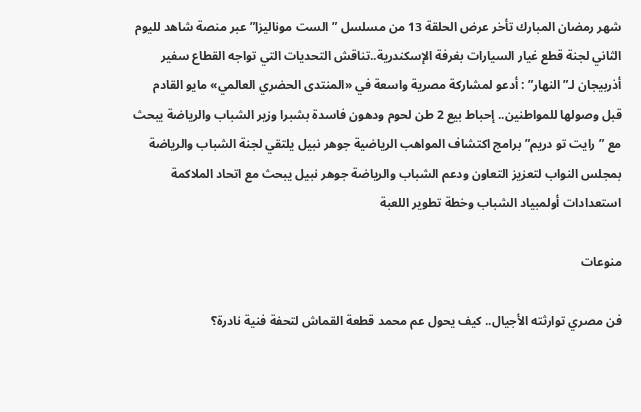شهر رمضان المبارك تأخر عرض الحلقة 13 من مسلسل ”الست موناليزا” عبر منصة شاهد لليوم الثاني لجنة قطع غيار السيارات بغرفة الإسكندرية..تناقش التحديات التي تواجه القطاع سفير أذربيجان لـ”النهار” : أدعو لمشاركة مصرية واسعة في «المنتدى الحضري العالمي» مايو القادم قبل وصولها للمواطنين.. إحباط بيع 2 طن لحوم ودهون فاسدة بشبرا وزير الشباب والرياضة يبحث مع ”رايت تو دريم” برامج اكتشاف المواهب الرياضية جوهر نبيل يلتقي لجنة الشباب والرياضة بمجلس النواب لتعزيز التعاون ودعم الشباب والرياضة جوهر نبيل يبحث مع اتحاد الملاكمة استعدادات أولمبياد الشباب وخطة تطوير اللعبة

منوعات

فن مصري توارثته الأجيال.. كيف يحول عم محمد قطعة القماش لتحفة فنية نادرة؟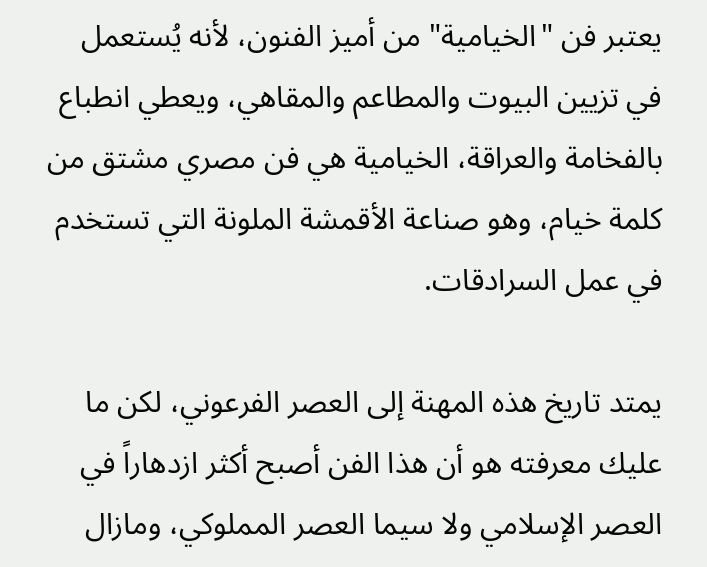يعتبر فن "الخيامية" من أميز الفنون، لأنه يُستعمل في تزيين البيوت والمطاعم والمقاهي، ويعطي انطباع بالفخامة والعراقة، الخيامية هي فن مصري مشتق من كلمة خيام، وهو صناعة الأقمشة الملونة التي تستخدم في عمل السرادقات.

يمتد تاريخ هذه المهنة إلى العصر الفرعوني، لكن ما عليك معرفته هو أن هذا الفن أصبح أكثر ازدهاراً في العصر الإسلامي ولا سيما العصر المملوكي، ومازال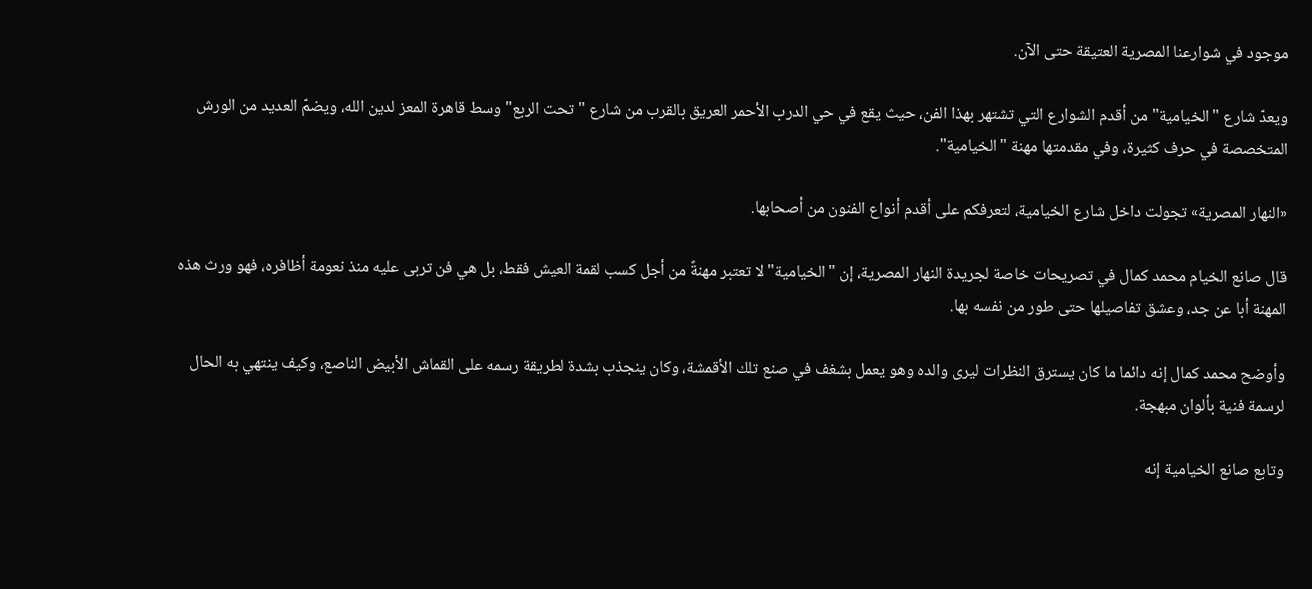موجود في شوارعنا المصرية العتيقة حتى الآن.

ويعدّ شارع "الخيامية" من أقدم الشوارع التي تشتهر بهذا الفن، حيث يقع في حي الدرب الأحمر العريق بالقرب من شارع "تحت الربع" وسط قاهرة المعز لدين الله، ويضمّ العديد من الورش المتخصصة في حرف كثيرة، وفي مقدمتها مهنة "الخيامية".

«النهار المصرية» تجولت داخل شارع الخيامية، لتعرفكم على أقدم أنواع الفنون من أصحابها.

قال صانع الخيام محمد كمال في تصريحات خاصة لجريدة النهار المصرية، إن "الخيامية" لا تعتبر مهنةً من أجل كسب لقمة العيش فقط، بل هي فن تربى عليه منذ نعومة أظافره، فهو ورث هذه المهنة أبا عن جد، وعشق تفاصيلها حتى طور من نفسه بها.

وأوضح محمد كمال إنه دائما ما كان يسترق النظرات ليرى والده وهو يعمل بشغف في صنع تلك الأقمشة، وكان ينجذب بشدة لطريقة رسمه على القماش الأبيض الناصع، وكيف ينتهي به الحال لرسمة فنية بألوان مبهجة.

وتابع صانع الخيامية إنه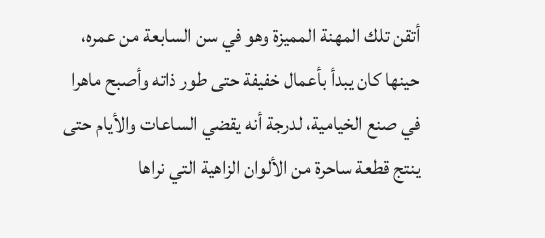أتقن تلك المهنة المميزة وهو في سن السابعة من عمره، حينها كان يبدأ بأعمال خفيفة حتى طور ذاته وأصبح ماهرا في صنع الخيامية، لدرجة أنه يقضي الساعات والأيام حتى ينتج قطعة ساحرة من الألوان الزاهية التي نراها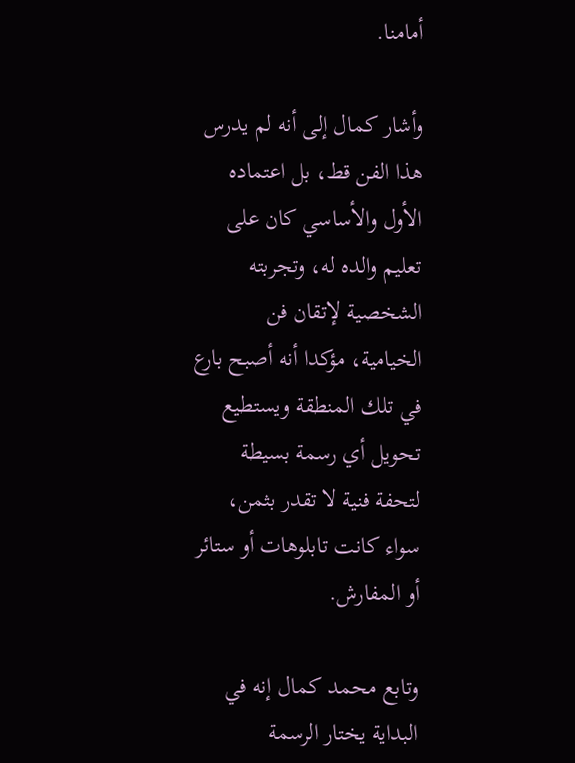أمامنا.

وأشار كمال إلى أنه لم يدرس هذا الفن قط، بل اعتماده الأول والأساسي كان على تعليم والده له، وتجربته الشخصية لإتقان فن الخيامية، مؤكدا أنه أصبح بارع في تلك المنطقة ويستطيع تحويل أي رسمة بسيطة لتحفة فنية لا تقدر بثمن، سواء كانت تابلوهات أو ستائر أو المفارش.

وتابع محمد كمال إنه في البداية يختار الرسمة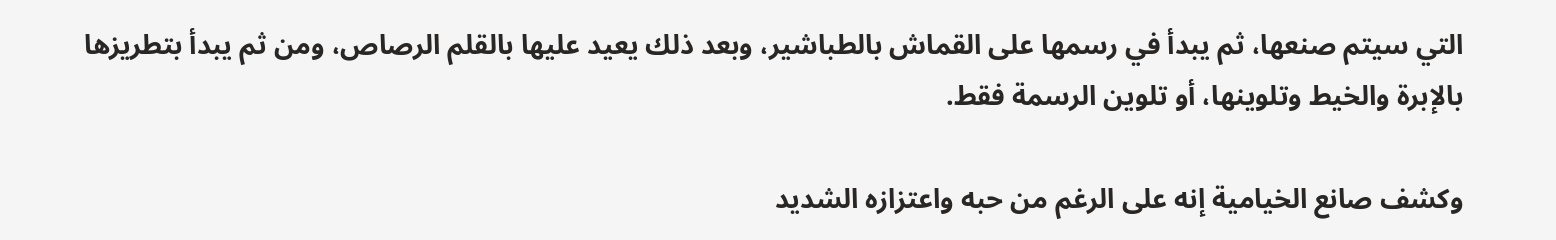التي سيتم صنعها، ثم يبدأ في رسمها على القماش بالطباشير، وبعد ذلك يعيد عليها بالقلم الرصاص، ومن ثم يبدأ بتطريزها بالإبرة والخيط وتلوينها، أو تلوين الرسمة فقط.

وكشف صانع الخيامية إنه على الرغم من حبه واعتزازه الشديد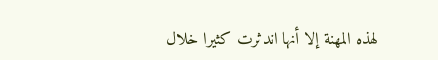لهذه المهنة إلا أنها اندثرت كثيرا خلال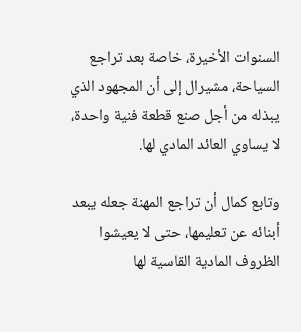السنوات الأخيرة، خاصة بعد تراجع السياحة، مشيرال إلى أن المجهود الذي يبذله من أجل صنع قطعة فنية واحدة، لا يساوي العائد المادي لها.

وتابع كمال أن تراجع المهنة جعله يبعد أبنائه عن تعليمها، حتى لا يعيشوا الظروف المادية القاسية لها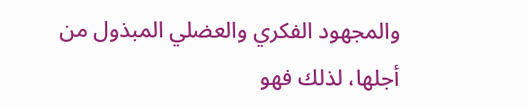والمجهود الفكري والعضلي المبذول من أجلها، لذلك فهو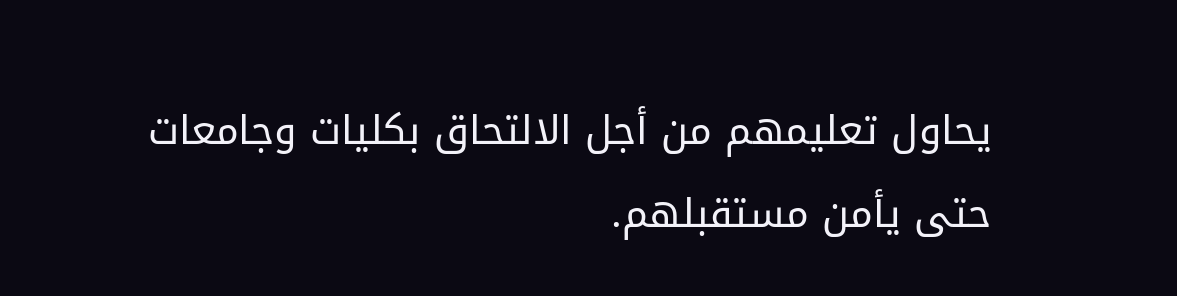يحاول تعليمهم من أجل الالتحاق بكليات وجامعات حتى يأمن مستقبلهم.